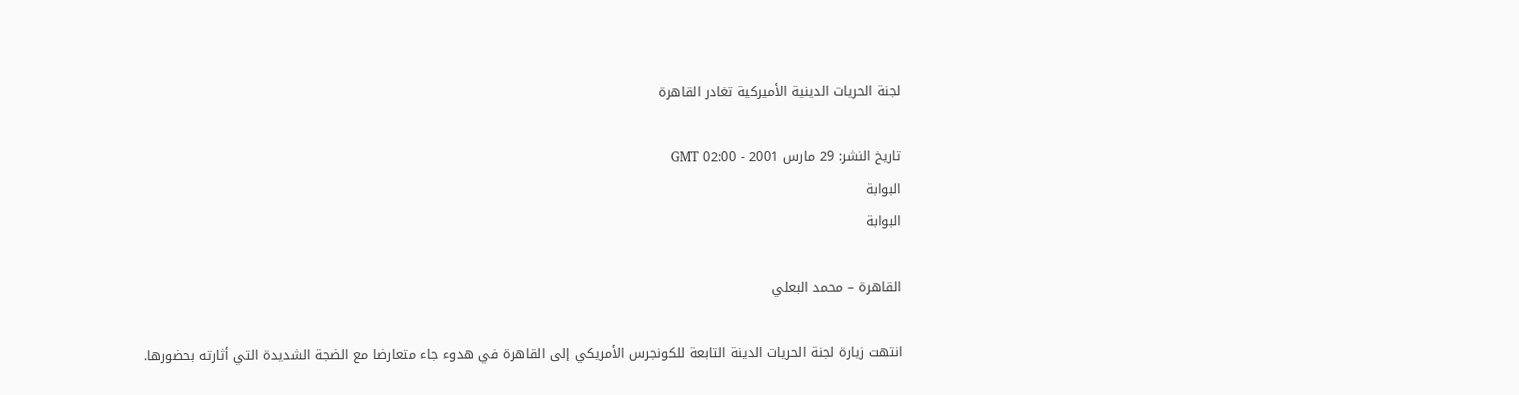لجنة الحريات الدينية الأميركية تغادر القاهرة

تاريخ النشر: 29 مارس 2001 - 02:00 GMT
البوابة
البوابة

القاهرة – محمد البعلي

انتهت زيارة لجنة الحريات الدينة التابعة للكونجرس الأمريكي إلى القاهرة في هدوء جاء متعارضا مع الضجة الشديدة التي أثارته بحضورها.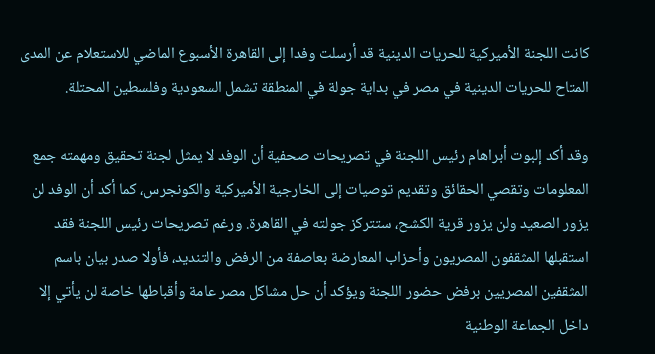كانت اللجنة الأميركية للحريات الدينية قد أرسلت وفدا إلى القاهرة الأسبوع الماضي للاستعلام عن المدى المتاح للحريات الدينية في مصر في بداية جولة في المنطقة تشمل السعودية وفلسطين المحتلة.

وقد أكد إلبوت أبراهام رئيس اللجنة في تصريحات صحفية أن الوفد لا يمثل لجنة تحقيق ومهمته جمع المعلومات وتقصي الحقائق وتقديم توصيات إلى الخارجية الأميركية والكونجرس، كما أكد أن الوفد لن يزور الصعيد ولن يزور قرية الكشح، ستتركز جولته في القاهرة. ورغم تصريحات رئيس اللجنة فقد استقبلها المثقفون المصريون وأحزاب المعارضة بعاصفة من الرفض والتنديد، فأولا صدر بيان باسم المثقفين المصريين برفض حضور اللجنة ويؤكد أن حل مشاكل مصر عامة وأقباطها خاصة لن يأتي إلا داخل الجماعة الوطنية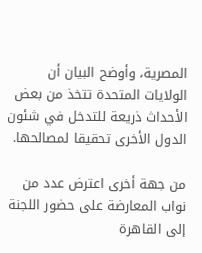المصرية، وأوضح البيان أن الولايات المتحدة تتخذ من بعض الأحداث ذريعة للتدخل في شئون الدول الأخرى تحقيقا لمصالحها.

من جهة أخرى اعترض عدد من نواب المعارضة على حضور اللجنة إلى القاهرة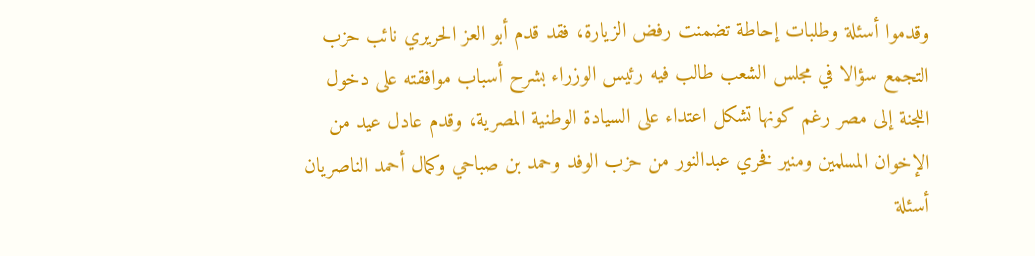وقدموا أسئلة وطلبات إحاطة تضمنت رفض الزيارة، فقد قدم أبو العز الحريري نائب حزب التجمع سؤالا في مجلس الشعب طالب فيه رئيس الوزراء بشرح أسباب موافقته على دخول اللجنة إلى مصر رغم كونها تشكل اعتداء على السيادة الوطنية المصرية، وقدم عادل عيد من الإخوان المسلمين ومنير فخري عبدالنور من حزب الوفد وحمد بن صباحي وكمال أحمد الناصريان أسئلة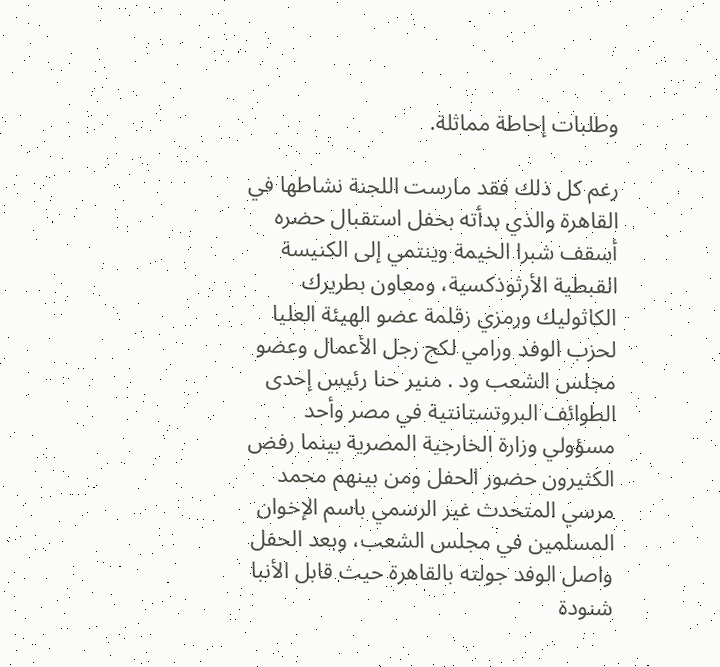وطلبات إحاطة مماثلة.

رغم كل ذلك فقد مارست اللجنة نشاطها في القاهرة والذي بدأته بحفل استقبال حضره أسقف شبرا الخيمة وينتمي إلى الكنيسة القبطية الأرثوذكسية، ومعاون بطريرك الكاثوليك ورمزي زقلمة عضو الهيئة العليا لحزب الوفد ورامي لكح رجل الأعمال وعضو مجلس الشعب ود . منير حنا رئيس إحدى الطوائف البروتستانتية في مصر وأحد مسؤولي وزارة الخارجية المصرية بينما رفض الكثيرون حضور الحفل ومن بينهم محمد مرسي المتحدث غير الرسمي باسم الإخوان المسلمين في مجلس الشعب، وبعد الحفل واصل الوفد جولته بالقاهرة حيث قابل الأنبا شنودة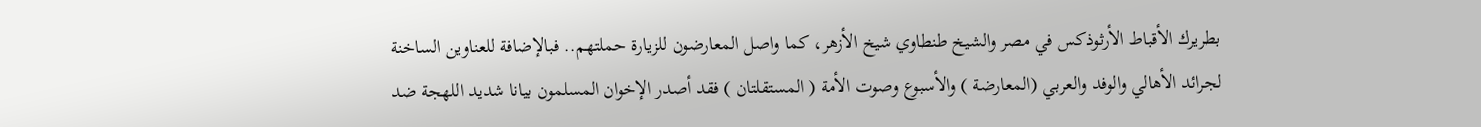بطريرك الأقباط الأرثوذكس في مصر والشيخ طنطاوي شيخ الأزهر، كما واصل المعارضون للزيارة حملتهم.. فبالإضافة للعناوين الساخنة لجرائد الأهالي والوفد والعربي (المعارضة ) والأسبوع وصوت الأمة ( المستقلتان ) فقد أصدر الإخوان المسلمون بيانا شديد اللهجة ضد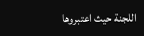اللجنة حيث اعتبروها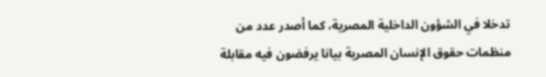تدخلا في الشؤون الداخلية المصرية، كما أصدر عدد من منظمات حقوق الإنسان المصرية بيانا يرفضون فيه مقابلة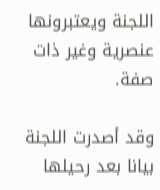اللجنة ويعتبرونها عنصرية وغير ذات صفة.

وقد أصدرت اللجنة بيانا بعد رحيلها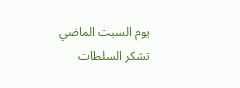يوم السبت الماضي تشكر السلطات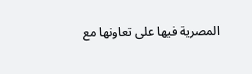المصرية فيها على تعاونها مع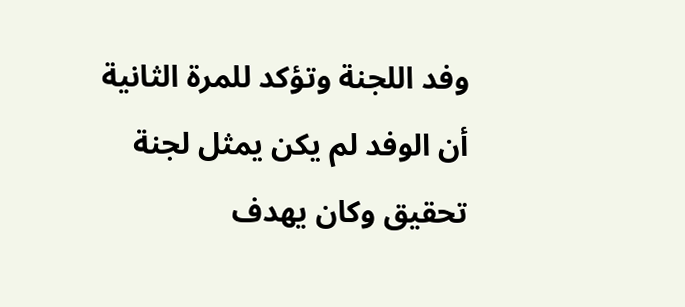وفد اللجنة وتؤكد للمرة الثانية أن الوفد لم يكن يمثل لجنة تحقيق وكان يهدف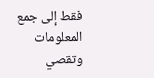فقط إلى جمع المعلومات وتقصي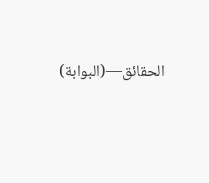الحقائق—(البوابة)